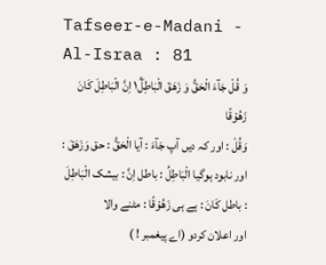Tafseer-e-Madani - Al-Israa : 81
وَ قُلْ جَآءَ الْحَقُّ وَ زَهَقَ الْبَاطِلُ١ؕ اِنَّ الْبَاطِلَ كَانَ زَهُوْقًا
وَقُلْ : اور کہ دیں آپ جَآءَ : آیا الْحَقُّ : حق وَزَهَقَ : اور نابود ہوگیا الْبَاطِلُ : باطل اِنَّ : بیشک الْبَاطِلَ : باطل كَانَ : ہے ہی زَهُوْقًا : مٹنے والا
اور اعلان کردو (اے پیغمبر ! )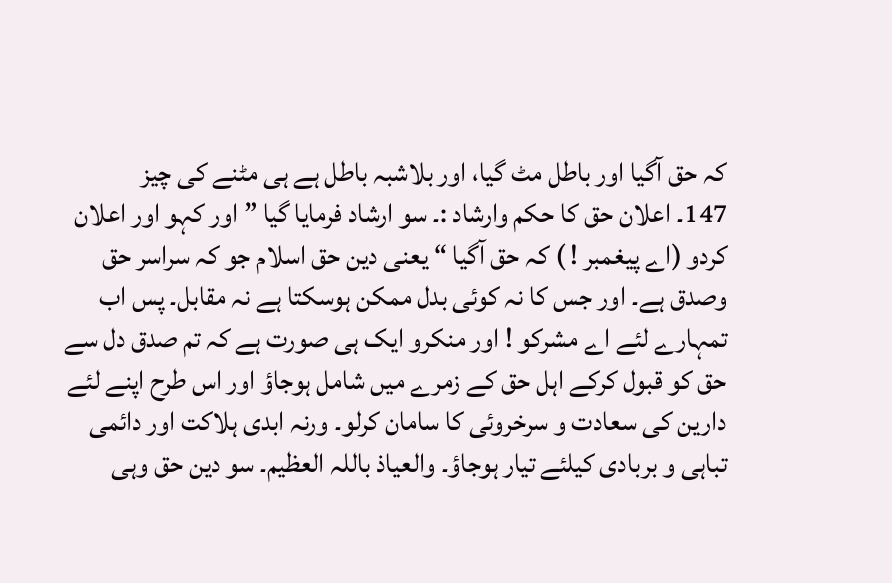کہ حق آگیا اور باطل مٹ گیا، اور بلاشبہ باطل ہے ہی مٹنے کی چیز
147۔ اعلان حق کا حکم وارشاد :۔ سو ارشاد فرمایا گیا ” اور کہو اور اعلان کردو (اے پیغمبر ! ) کہ حق آگیا “ یعنی دین حق اسلام جو کہ سراسر حق وصدق ہے۔ اور جس کا نہ کوئی بدل ممکن ہوسکتا ہے نہ مقابل۔ پس اب تمہارے لئے اے مشرکو ! اور منکرو ایک ہی صورت ہے کہ تم صدق دل سے حق کو قبول کرکے اہل حق کے زمرے میں شامل ہوجاؤ اور اس طرح اپنے لئے دارین کی سعادت و سرخروئی کا سامان کرلو۔ ورنہ ابدی ہلاکت اور دائمی تباہی و بربادی کیلئے تیار ہوجاؤ۔ والعیاذ باللہ العظیم۔ سو دین حق وہی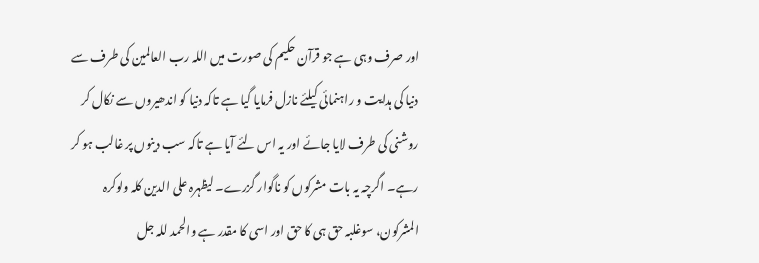اور صرف وہی ہے جو قرآن حکیم کی صورت میں اللہ رب العالمین کی طرف سے دنیا کی ہدایت و راہنمائی کیلئے نازل فرمایا گیا ہے تاکہ دنیا کو اندھیروں سے نکال کر روشنی کی طرف لایا جائے اور یہ اس لئے آیا ہے تاکہ سب دینوں پر غالب ہو کر رہے۔ اگرچہ یہ بات مشرکوں کو ناگوار گزرے۔ لیظہرہ علی الدین کلہ ولوکرہ المشرکون، سوغلبہ حق ہی کا حق اور اسی کا مقدر ہے والحمد للہ جل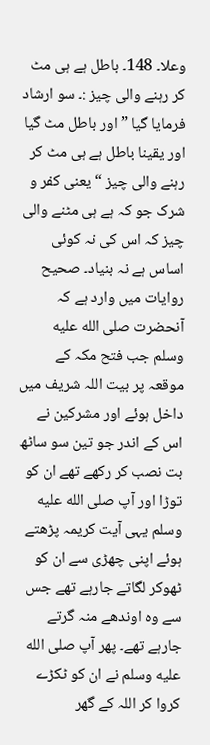وعلا۔ 148۔ باطل ہے ہی مٹ کر رہنے والی چیز :۔ سو ارشاد فرمایا گیا ” اور باطل مٹ گیا اور یقینا باطل ہے ہی مٹ کر رہنے والی چیز “ یعنی کفر و شرک جو کہ ہے ہی مٹنے والی چیز کہ اس کی نہ کوئی اساس ہے نہ بنیاد۔ صحیح روایات میں وارد ہے کہ آنحضرت صلى الله عليه وسلم جب فتح مکہ کے موقعہ پر بیت اللہ شریف میں داخل ہوئے اور مشرکین نے اس کے اندر جو تین سو ساٹھ بت نصب کر رکھے تھے ان کو توڑا اور آپ صلى الله عليه وسلم یہی آیت کریمہ پڑھتے ہوئے اپنی چھڑی سے ان کو ٹھوکر لگاتے جارہے تھے جس سے وہ اوندھے منہ گرتے جارہے تھے۔ پھر آپ صلى الله عليه وسلم نے ان کو ٹکڑے کروا کر اللہ کے گھر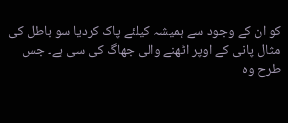کو ان کے وجود سے ہمیشہ کیلئے پاک کردیا سو باطل کی مثال پانی کے اوپر اٹھنے والی جھاگ کی سی ہے۔ جس طرح وہ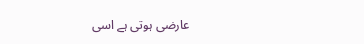عارضی ہوتی ہے اسی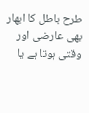طرح باطل کا ابھار بھی عارضی اور وقتی ہوتا ہے یا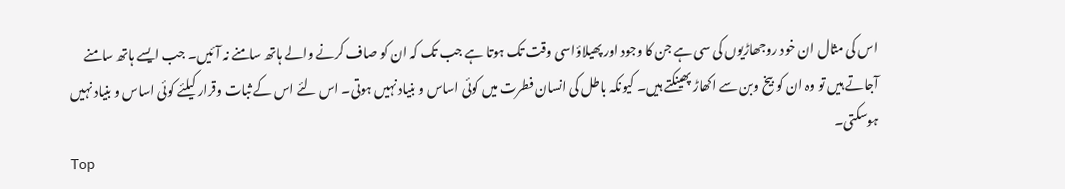اس کی مثال ان خود روجھاڑیوں کی سی ہے جن کا وجود اور پھیلاؤاسی وقت تک ہوتا ہے جب تک کہ ان کو صاف کرنے والے ہاتھ سامنے نہ آئیں۔ جب ایسے ہاتھ سامنے آجاتے ہیں تو وہ ان کو بیخ وبن سے اکھاڑ پھینکتے ہیں۔ کیونکہ باطل کی انسان فطرت میں کوئی اساس و بنیاد نہیں ہوتی۔ اس لئے اس کے ثبات وقرار کیلئے کوئی اساس و بنیاد نہیں ہوسکتی۔
Top